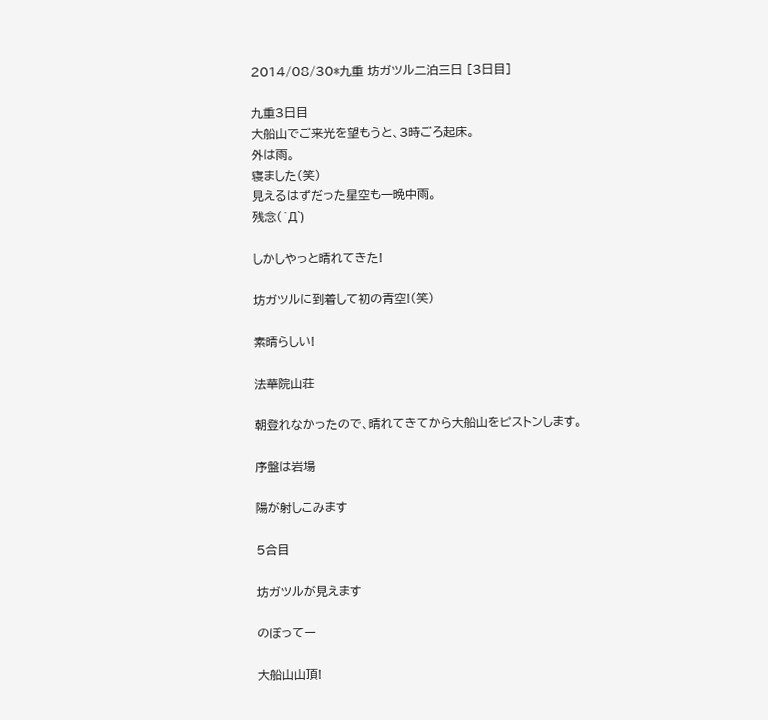2014/08/30*九重 坊ガツル二泊三日 [3日目]

九重3日目
大船山でご来光を望もうと、3時ごろ起床。
外は雨。
寝ました(笑)
見えるはずだった星空も一晩中雨。
残念(´Д`)

しかしやっと晴れてきた!

坊ガツルに到着して初の青空!(笑)

素晴らしい!

法華院山荘

朝登れなかったので、晴れてきてから大船山をピストンします。

序盤は岩場

陽が射しこみます

5合目

坊ガツルが見えます

のぼってー

大船山山頂!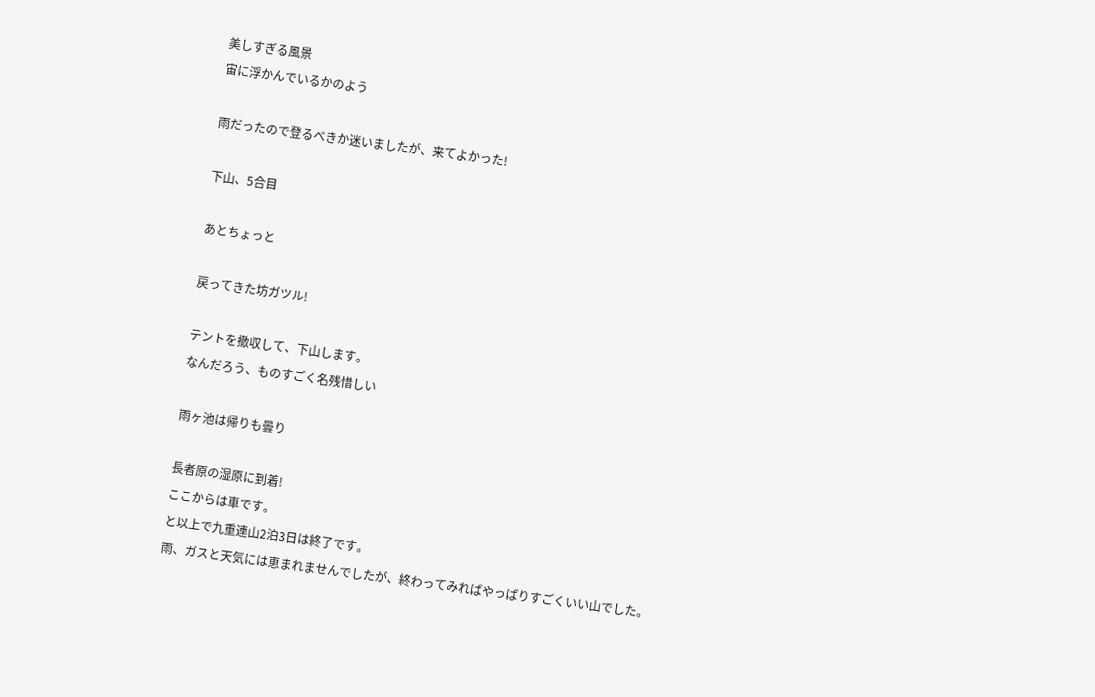美しすぎる風景
宙に浮かんでいるかのよう

雨だったので登るべきか迷いましたが、来てよかった!

下山、5合目

あとちょっと

戻ってきた坊ガツル!

テントを撤収して、下山します。
なんだろう、ものすごく名残惜しい

雨ヶ池は帰りも曇り

長者原の湿原に到着!
ここからは車です。
と以上で九重連山2泊3日は終了です。
雨、ガスと天気には恵まれませんでしたが、終わってみればやっぱりすごくいい山でした。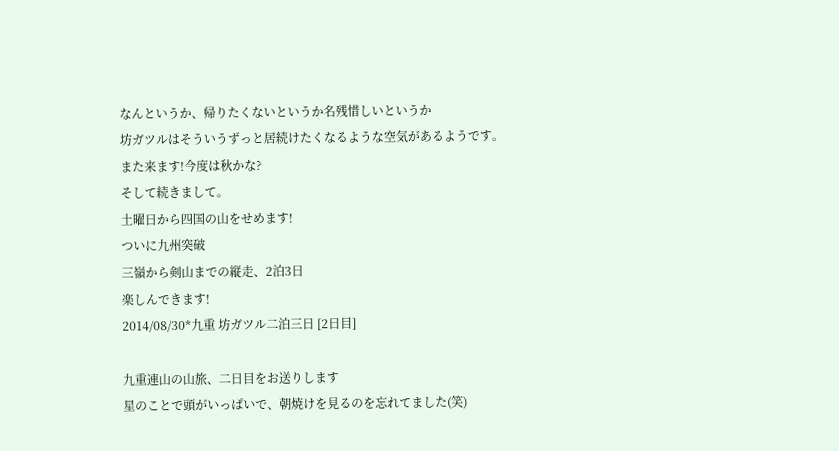なんというか、帰りたくないというか名残惜しいというか
坊ガツルはそういうずっと居続けたくなるような空気があるようです。
また来ます!今度は秋かな?
そして続きまして。
土曜日から四国の山をせめます!
ついに九州突破
三嶺から剣山までの縦走、2泊3日
楽しんできます!
2014/08/30*九重 坊ガツル二泊三日 [2日目]

九重連山の山旅、二日目をお送りします
星のことで頭がいっぱいで、朝焼けを見るのを忘れてました(笑)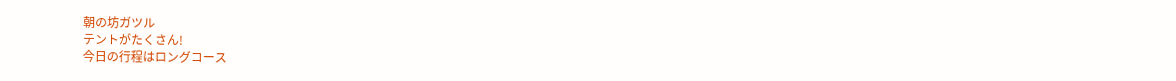朝の坊ガツル
テントがたくさん!
今日の行程はロングコース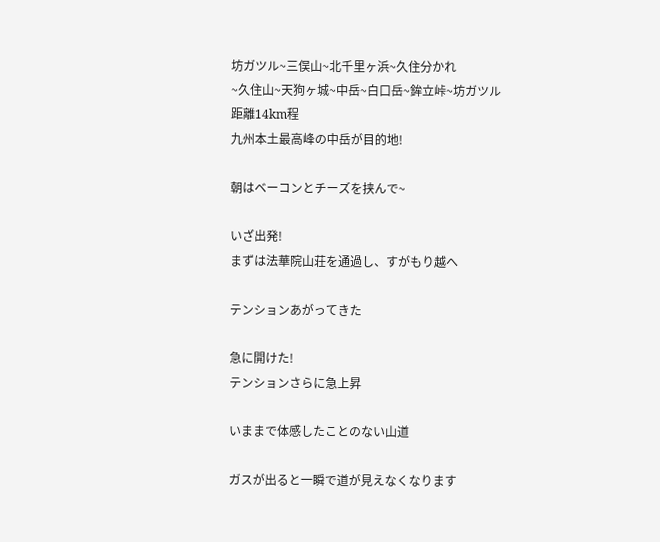坊ガツル~三俣山~北千里ヶ浜~久住分かれ
~久住山~天狗ヶ城~中岳~白口岳~鉾立峠~坊ガツル
距離14km程
九州本土最高峰の中岳が目的地!

朝はベーコンとチーズを挟んで~

いざ出発!
まずは法華院山荘を通過し、すがもり越へ

テンションあがってきた

急に開けた!
テンションさらに急上昇

いままで体感したことのない山道

ガスが出ると一瞬で道が見えなくなります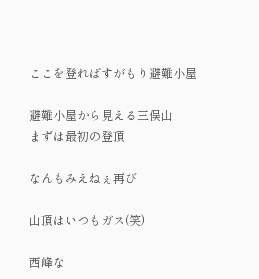ここを登ればすがもり避難小屋

避難小屋から見える三俣山
まずは最初の登頂

なんもみえねぇ再び

山頂はいつもガス(笑)

西峰な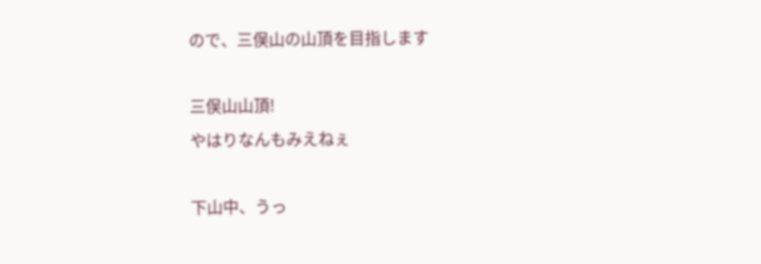ので、三俣山の山頂を目指します

三俣山山頂!
やはりなんもみえねぇ

下山中、うっ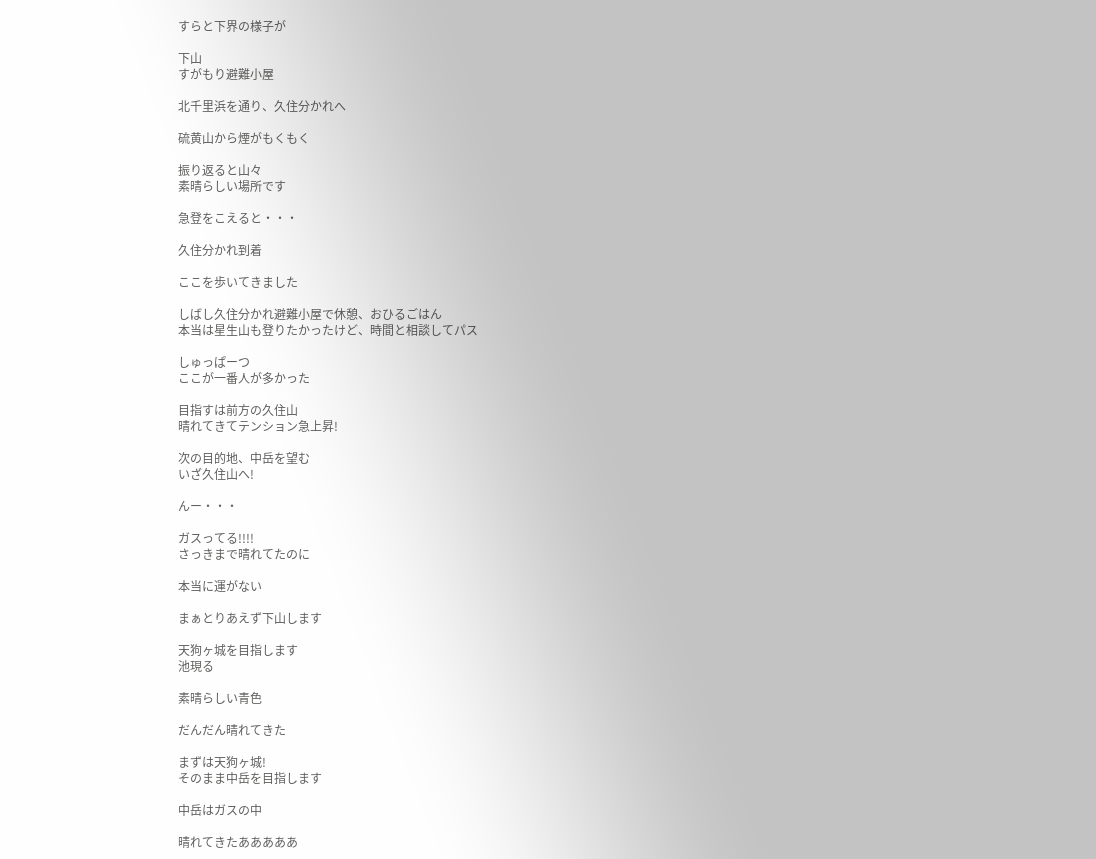すらと下界の様子が

下山
すがもり避難小屋

北千里浜を通り、久住分かれへ

硫黄山から煙がもくもく

振り返ると山々
素晴らしい場所です

急登をこえると・・・

久住分かれ到着

ここを歩いてきました

しばし久住分かれ避難小屋で休憩、おひるごはん
本当は星生山も登りたかったけど、時間と相談してパス

しゅっぱーつ
ここが一番人が多かった

目指すは前方の久住山
晴れてきてテンション急上昇!

次の目的地、中岳を望む
いざ久住山へ!

んー・・・

ガスってる!!!!
さっきまで晴れてたのに

本当に運がない

まぁとりあえず下山します

天狗ヶ城を目指します
池現る

素晴らしい青色

だんだん晴れてきた

まずは天狗ヶ城!
そのまま中岳を目指します

中岳はガスの中

晴れてきたあああああ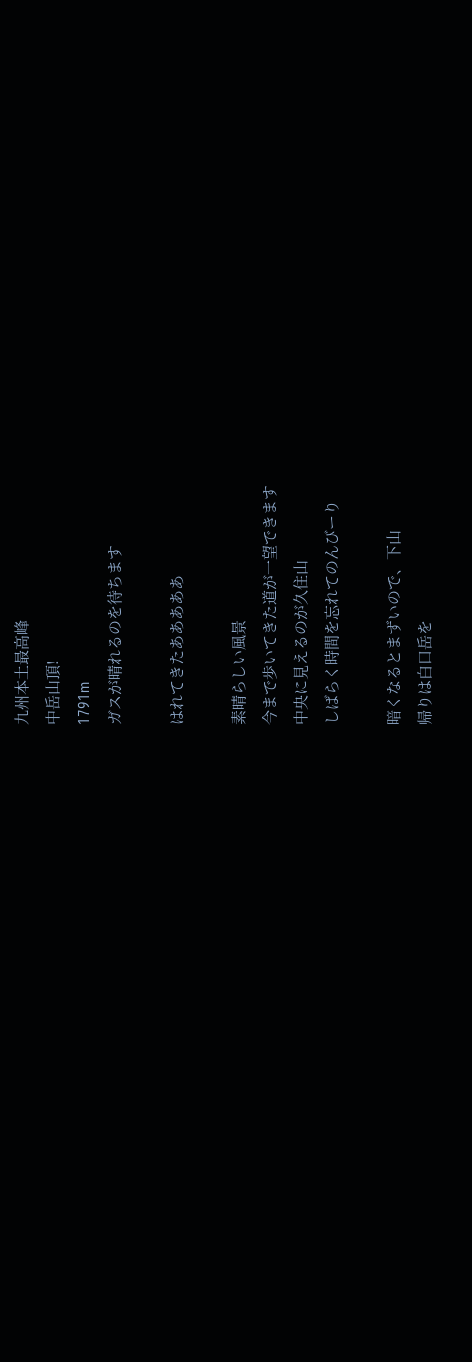九州本土最高峰
中岳山頂!
1791m
ガスが晴れるのを待ちます

はれてきたあああああ

素晴らしい風景
今まで歩いてきた道が一望できます
中央に見えるのが久住山
しばらく時間を忘れてのんびーり

暗くなるとまずいので、下山
帰りは白口岳を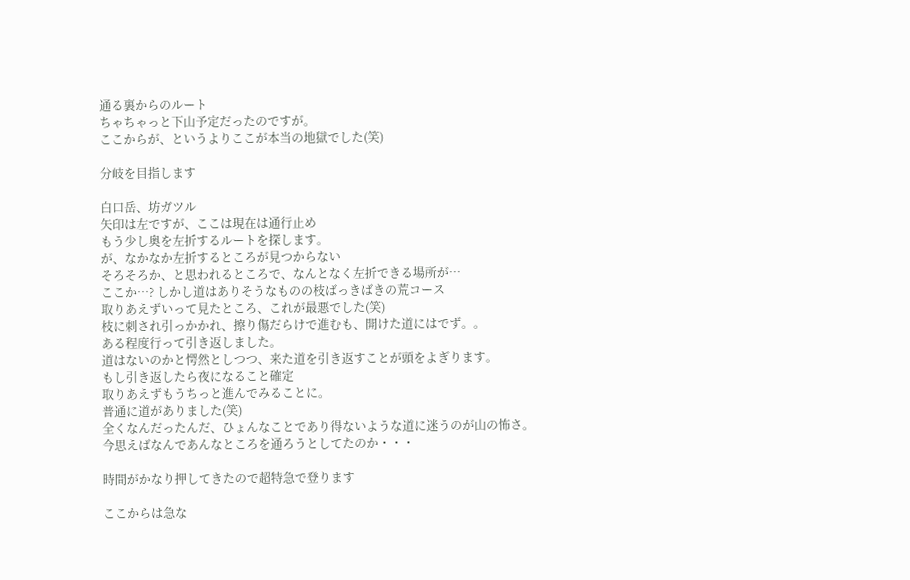通る裏からのルート
ちゃちゃっと下山予定だったのですが。
ここからが、というよりここが本当の地獄でした(笑)

分岐を目指します

白口岳、坊ガツル
矢印は左ですが、ここは現在は通行止め
もう少し奥を左折するルートを探します。
が、なかなか左折するところが見つからない
そろそろか、と思われるところで、なんとなく左折できる場所が…
ここか…? しかし道はありそうなものの枝ばっきばきの荒コース
取りあえずいって見たところ、これが最悪でした(笑)
枝に刺され引っかかれ、擦り傷だらけで進むも、開けた道にはでず。。
ある程度行って引き返しました。
道はないのかと愕然としつつ、来た道を引き返すことが頭をよぎります。
もし引き返したら夜になること確定
取りあえずもうちっと進んでみることに。
普通に道がありました(笑)
全くなんだったんだ、ひょんなことであり得ないような道に迷うのが山の怖さ。
今思えばなんであんなところを通ろうとしてたのか・・・

時間がかなり押してきたので超特急で登ります

ここからは急な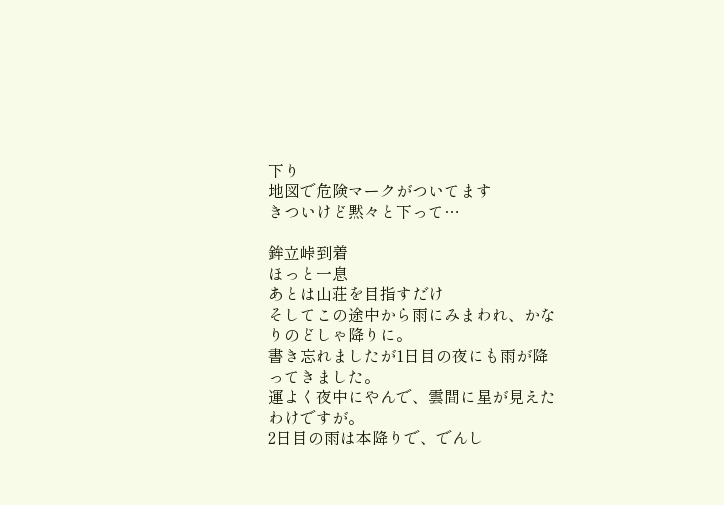下り
地図で危険マークがついてます
きついけど黙々と下って…

鉾立峠到着
ほっと一息
あとは山荘を目指すだけ
そしてこの途中から雨にみまわれ、かなりのどしゃ降りに。
書き忘れましたが1日目の夜にも雨が降ってきました。
運よく夜中にやんで、雲間に星が見えたわけですが。
2日目の雨は本降りで、でんし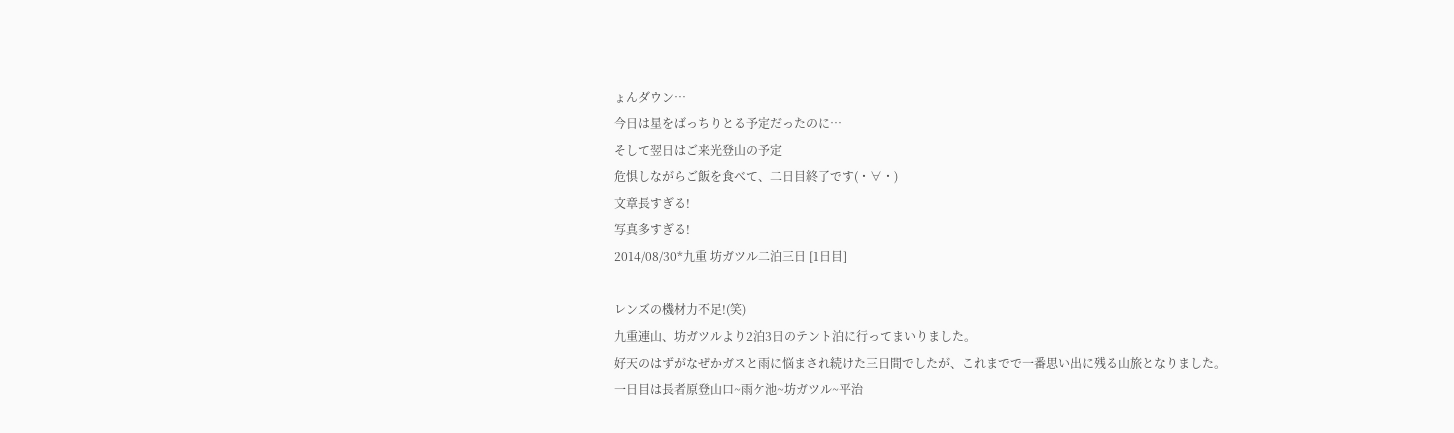ょんダウン…
今日は星をばっちりとる予定だったのに…
そして翌日はご来光登山の予定
危惧しながらご飯を食べて、二日目終了です(・∀・)
文章長すぎる!
写真多すぎる!
2014/08/30*九重 坊ガツル二泊三日 [1日目]

レンズの機材力不足!(笑)
九重連山、坊ガツルより2泊3日のテント泊に行ってまいりました。
好天のはずがなぜかガスと雨に悩まされ続けた三日間でしたが、これまでで一番思い出に残る山旅となりました。
一日目は長者原登山口~雨ケ池~坊ガツル~平治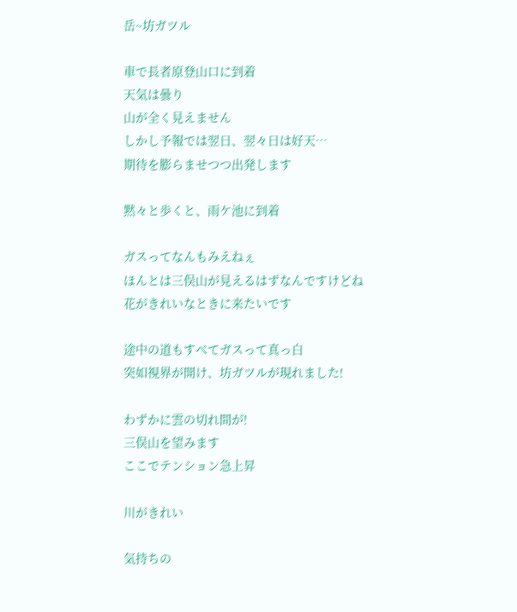岳~坊ガツル

車で長者原登山口に到着
天気は曇り
山が全く見えません
しかし予報では翌日、翌々日は好天…
期待を膨らませつつ出発します

黙々と歩くと、雨ケ池に到着

ガスってなんもみえねぇ
ほんとは三俣山が見えるはずなんですけどね
花がきれいなときに来たいです

途中の道もすべてガスって真っ白
突如視界が開け、坊ガツルが現れました!

わずかに雲の切れ間が!
三俣山を望みます
ここでテンション急上昇

川がきれい

気持ちの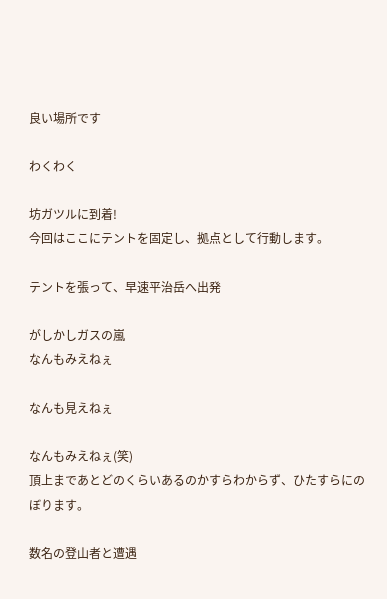良い場所です

わくわく

坊ガツルに到着!
今回はここにテントを固定し、拠点として行動します。

テントを張って、早速平治岳へ出発

がしかしガスの嵐
なんもみえねぇ

なんも見えねぇ

なんもみえねぇ(笑)
頂上まであとどのくらいあるのかすらわからず、ひたすらにのぼります。

数名の登山者と遭遇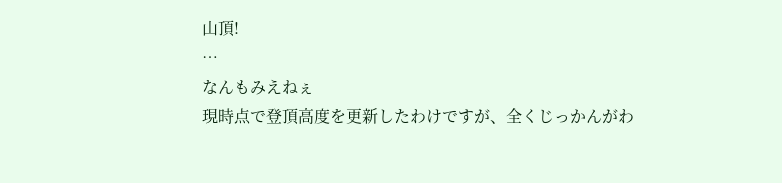山頂!
…
なんもみえねぇ
現時点で登頂高度を更新したわけですが、全くじっかんがわ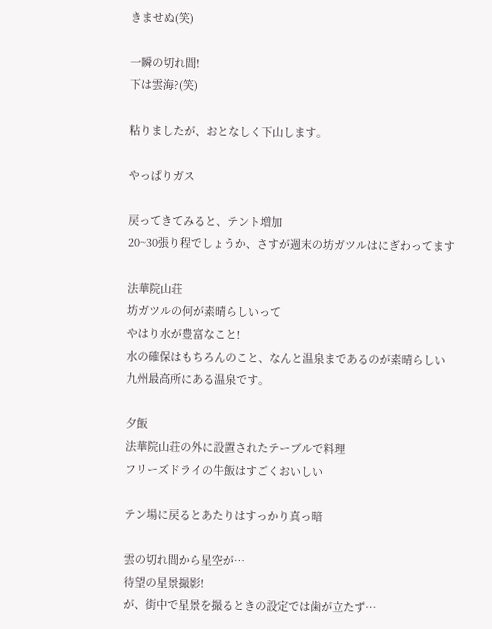きませぬ(笑)

一瞬の切れ間!
下は雲海?(笑)

粘りましたが、おとなしく下山します。

やっぱりガス

戻ってきてみると、テント増加
20~30張り程でしょうか、さすが週末の坊ガツルはにぎわってます

法華院山荘
坊ガツルの何が素晴らしいって
やはり水が豊富なこと!
水の確保はもちろんのこと、なんと温泉まであるのが素晴らしい
九州最高所にある温泉です。

夕飯
法華院山荘の外に設置されたテーブルで料理
フリーズドライの牛飯はすごくおいしい

テン場に戻るとあたりはすっかり真っ暗

雲の切れ間から星空が…
待望の星景撮影!
が、街中で星景を撮るときの設定では歯が立たず…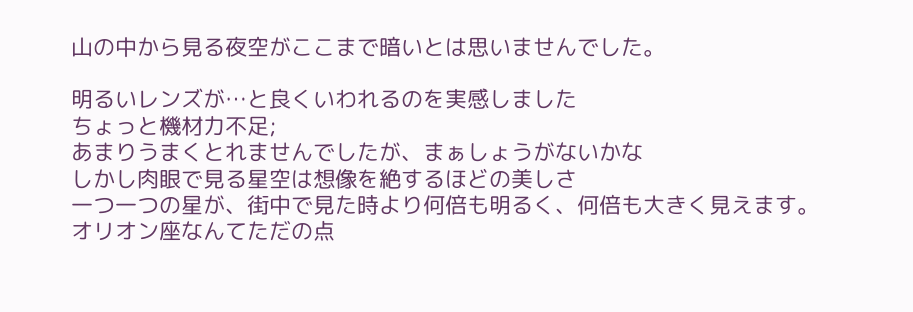山の中から見る夜空がここまで暗いとは思いませんでした。

明るいレンズが…と良くいわれるのを実感しました
ちょっと機材力不足;
あまりうまくとれませんでしたが、まぁしょうがないかな
しかし肉眼で見る星空は想像を絶するほどの美しさ
一つ一つの星が、街中で見た時より何倍も明るく、何倍も大きく見えます。
オリオン座なんてただの点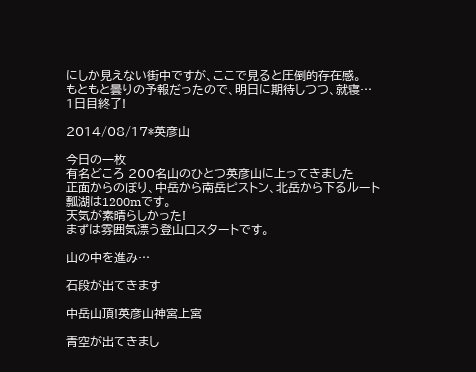にしか見えない街中ですが、ここで見ると圧倒的存在感。
もともと曇りの予報だったので、明日に期待しつつ、就寝…
1日目終了!

2014/08/17*英彦山

今日の一枚
有名どころ 200名山のひとつ英彦山に上ってきました
正面からのぼり、中岳から南岳ピストン、北岳から下るルート
瓢湖は1200mです。
天気が素晴らしかった!
まずは雰囲気漂う登山口スタートです。

山の中を進み…

石段が出てきます

中岳山頂!英彦山神宮上宮

青空が出てきまし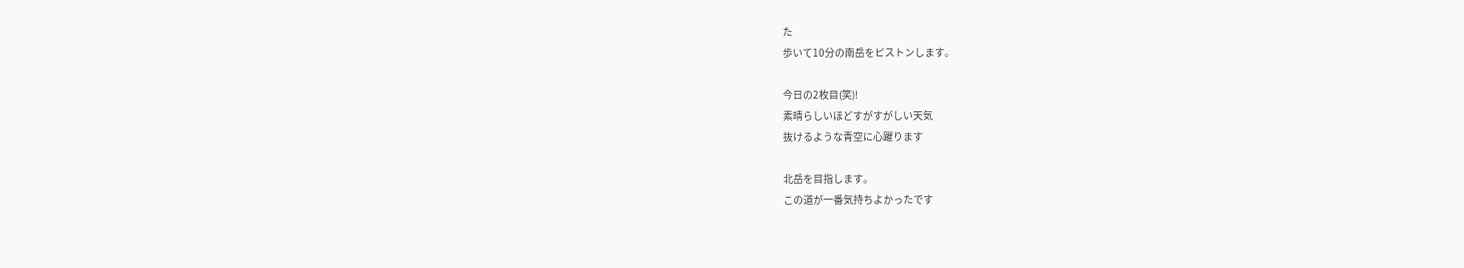た
歩いて10分の南岳をピストンします。

今日の2枚目(笑)!
素晴らしいほどすがすがしい天気
抜けるような青空に心躍ります

北岳を目指します。
この道が一番気持ちよかったです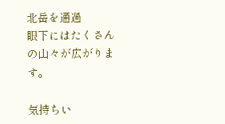北岳を通過
眼下にはたくさんの山々が広がります。

気持ちい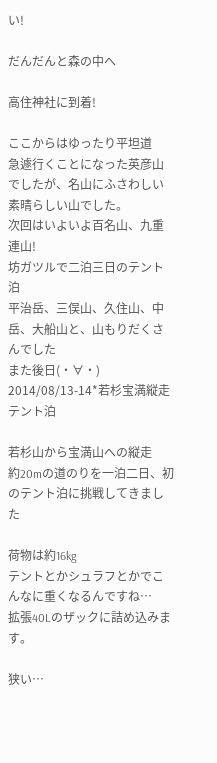い!

だんだんと森の中へ

高住神社に到着!

ここからはゆったり平坦道
急遽行くことになった英彦山でしたが、名山にふさわしい素晴らしい山でした。
次回はいよいよ百名山、九重連山!
坊ガツルで二泊三日のテント泊
平治岳、三俣山、久住山、中岳、大船山と、山もりだくさんでした
また後日(・∀・)
2014/08/13-14*若杉宝満縦走テント泊

若杉山から宝満山への縦走
約20mの道のりを一泊二日、初のテント泊に挑戦してきました

荷物は約16kg
テントとかシュラフとかでこんなに重くなるんですね…
拡張40Lのザックに詰め込みます。

狭い…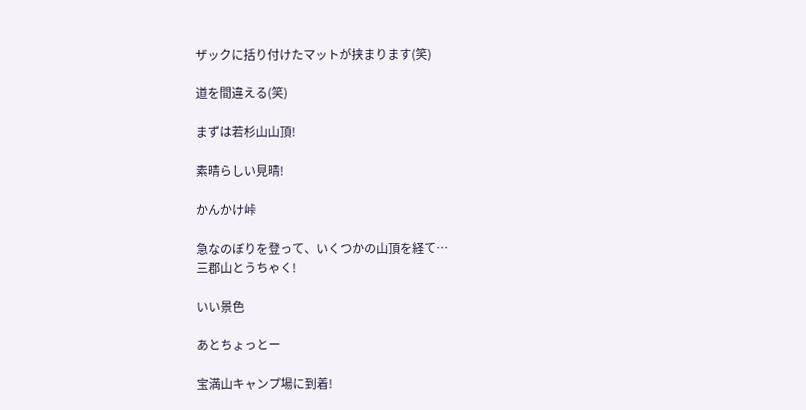ザックに括り付けたマットが挟まります(笑)

道を間違える(笑)

まずは若杉山山頂!

素晴らしい見晴!

かんかけ峠

急なのぼりを登って、いくつかの山頂を経て…
三郡山とうちゃく!

いい景色

あとちょっとー

宝満山キャンプ場に到着!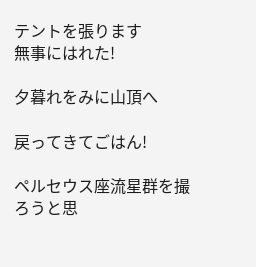テントを張ります
無事にはれた!

夕暮れをみに山頂へ

戻ってきてごはん!

ペルセウス座流星群を撮ろうと思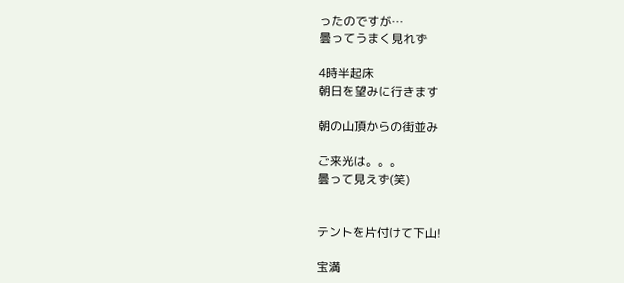ったのですが…
曇ってうまく見れず

4時半起床
朝日を望みに行きます

朝の山頂からの街並み

ご来光は。。。
曇って見えず(笑)


テントを片付けて下山!

宝満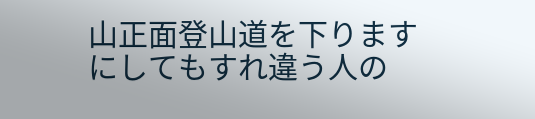山正面登山道を下ります
にしてもすれ違う人の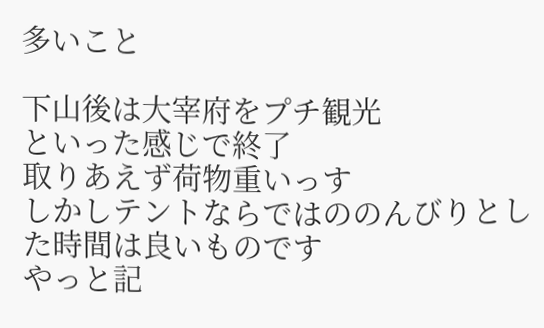多いこと

下山後は大宰府をプチ観光
といった感じで終了
取りあえず荷物重いっす
しかしテントならではののんびりとした時間は良いものです
やっと記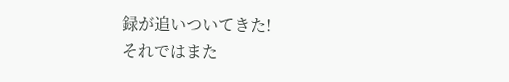録が追いついてきた!
それではまた